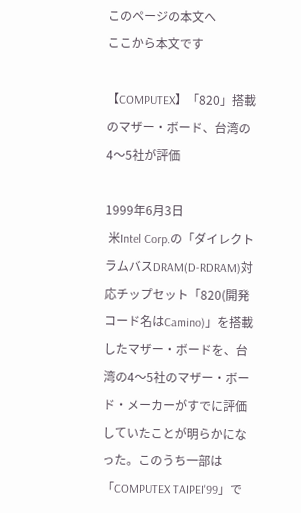このページの本文へ
ここから本文です

【COMPUTEX】「820」搭載のマザー・ボード、台湾の4〜5社が評価

1999年6月3日
 米Intel Corp.の「ダイレクトラムバスDRAM(D-RDRAM)対応チップセット「820(開発コード名はCamino)」を搭載したマザー・ボードを、台湾の4〜5社のマザー・ボード・メーカーがすでに評価していたことが明らかになった。このうち一部は「COMPUTEX TAIPEI'99」で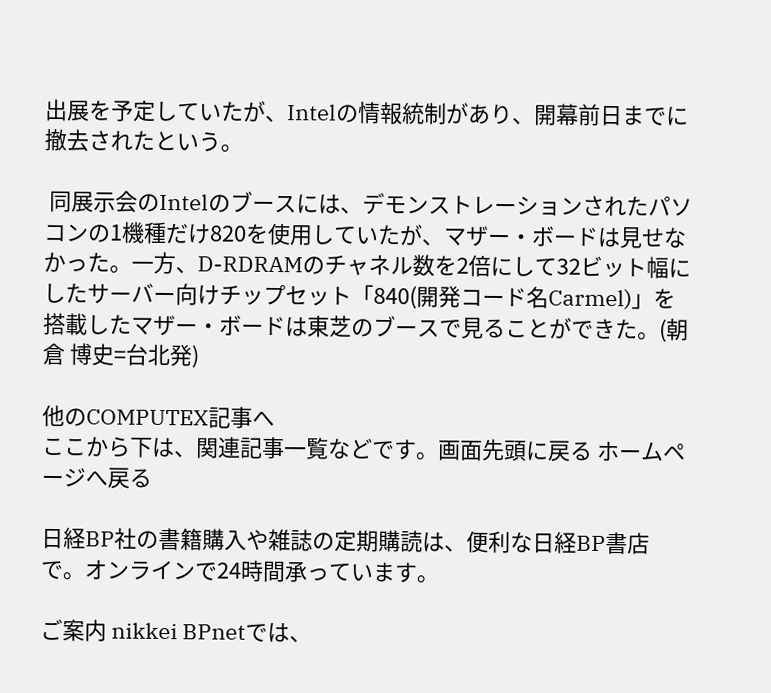出展を予定していたが、Intelの情報統制があり、開幕前日までに撤去されたという。

 同展示会のIntelのブースには、デモンストレーションされたパソコンの1機種だけ820を使用していたが、マザー・ボードは見せなかった。一方、D-RDRAMのチャネル数を2倍にして32ビット幅にしたサーバー向けチップセット「840(開発コード名Carmel)」を搭載したマザー・ボードは東芝のブースで見ることができた。(朝倉 博史=台北発)

他のCOMPUTEX記事へ
ここから下は、関連記事一覧などです。画面先頭に戻る ホームページへ戻る

日経BP社の書籍購入や雑誌の定期購読は、便利な日経BP書店で。オンラインで24時間承っています。

ご案内 nikkei BPnetでは、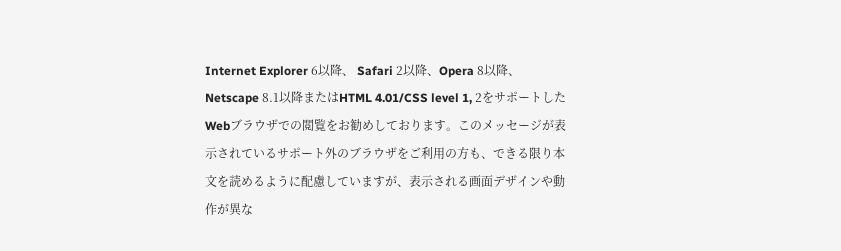Internet Explorer 6以降、 Safari 2以降、Opera 8以降、Netscape 8.1以降またはHTML 4.01/CSS level 1, 2をサポートしたWebブラウザでの閲覧をお勧めしております。このメッセージが表示されているサポート外のブラウザをご利用の方も、できる限り本文を読めるように配慮していますが、表示される画面デザインや動作が異な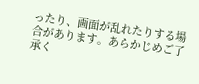ったり、画面が乱れたりする場合があります。あらかじめご了承く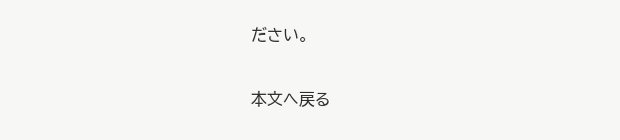ださい。

本文へ戻る